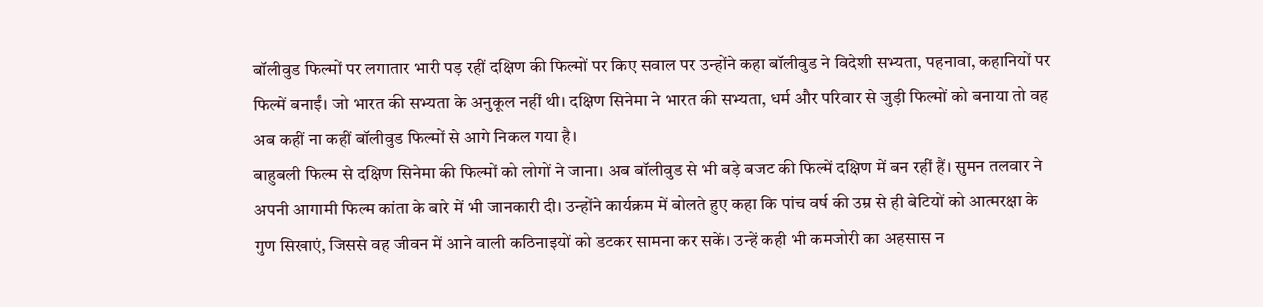बॉलीवुड फिल्मों पर लगातार भारी पड़ रहीं दक्षिण की फिल्मों पर किए सवाल पर उन्होंने कहा बॉलीवुड ने विदेशी सभ्यता, पहनावा, कहानियों पर फिल्में बनाईं। जो भारत की सभ्यता के अनुकूल नहीं थी। दक्षिण सिनेमा ने भारत की सभ्यता, धर्म और परिवार से जुड़ी फिल्मों को बनाया तो वह अब कहीं ना कहीं बॉलीवुड फिल्मों से आगे निकल गया है।
बाहुबली फिल्म से दक्षिण सिनेमा की फिल्मों को लोगों ने जाना। अब बॉलीवुड से भी बड़े बजट की फिल्में दक्षिण में बन रहीं हैं। सुमन तलवार ने अपनी आगामी फिल्म कांता के बारे में भी जानकारी दी। उन्होंने कार्यक्रम में बोलते हुए कहा कि पांच वर्ष की उम्र से ही बेटियों को आत्मरक्षा के गुण सिखाएं, जिससे वह जीवन में आने वाली कठिनाइयों को डटकर सामना कर सकें। उन्हें कही भी कमजोरी का अहसास न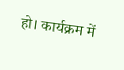हो। कार्यक्रम में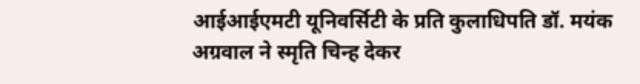आईआईएमटी यूनिवर्सिटी के प्रति कुलाधिपति डॉ. मयंक अग्रवाल ने स्मृति चिन्ह देकर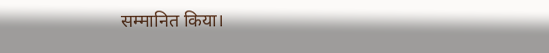सम्मानित किया।